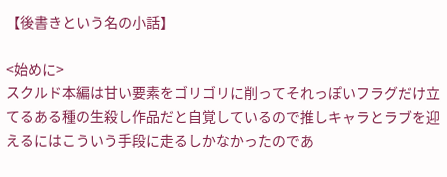【後書きという名の小話】

<始めに>
スクルド本編は甘い要素をゴリゴリに削ってそれっぽいフラグだけ立てるある種の生殺し作品だと自覚しているので推しキャラとラブを迎えるにはこういう手段に走るしかなかったのであ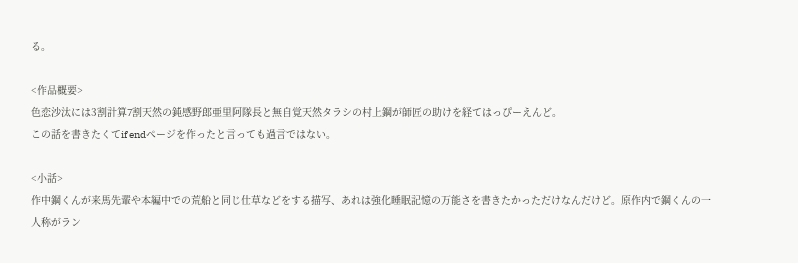る。

<作品概要>
色恋沙汰には3割計算7割天然の鈍感野郎亜里阿隊長と無自覚天然タラシの村上鋼が師匠の助けを経てはっぴーえんど。
この話を書きたくてif endページを作ったと言っても過言ではない。

<小話>
作中鋼くんが来馬先輩や本編中での荒船と同じ仕草などをする描写、あれは強化睡眠記憶の万能さを書きたかっただけなんだけど。原作内で鋼くんの一人称がラン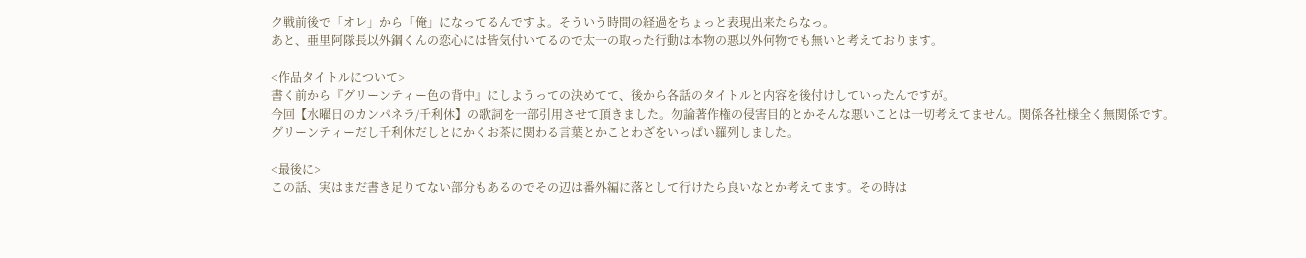ク戦前後で「オレ」から「俺」になってるんですよ。そういう時間の経過をちょっと表現出来たらなっ。
あと、亜里阿隊長以外鋼くんの恋心には皆気付いてるので太一の取った行動は本物の悪以外何物でも無いと考えております。

<作品タイトルについて>
書く前から『グリーンティー色の背中』にしようっての決めてて、後から各話のタイトルと内容を後付けしていったんですが。
今回【水曜日のカンパネラ/千利休】の歌詞を一部引用させて頂きました。勿論著作権の侵害目的とかそんな悪いことは一切考えてません。関係各社様全く無関係です。
グリーンティーだし千利休だしとにかくお茶に関わる言葉とかことわざをいっぱい羅列しました。

<最後に>
この話、実はまだ書き足りてない部分もあるのでその辺は番外編に落として行けたら良いなとか考えてます。その時は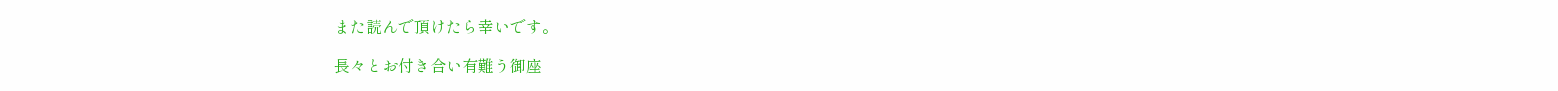また読んで頂けたら幸いです。

長々とお付き合い有難う御座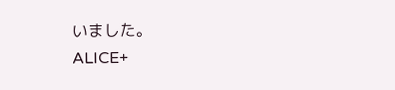いました。
ALICE+